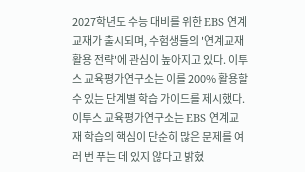2027학년도 수능 대비를 위한 EBS 연계교재가 출시되며, 수험생들의 '연계교재 활용 전략'에 관심이 높아지고 있다. 이투스 교육평가연구소는 이를 200% 활용할 수 있는 단계별 학습 가이드를 제시했다.
이투스 교육평가연구소는 EBS 연계교재 학습의 핵심이 단순히 많은 문제를 여러 번 푸는 데 있지 않다고 밝혔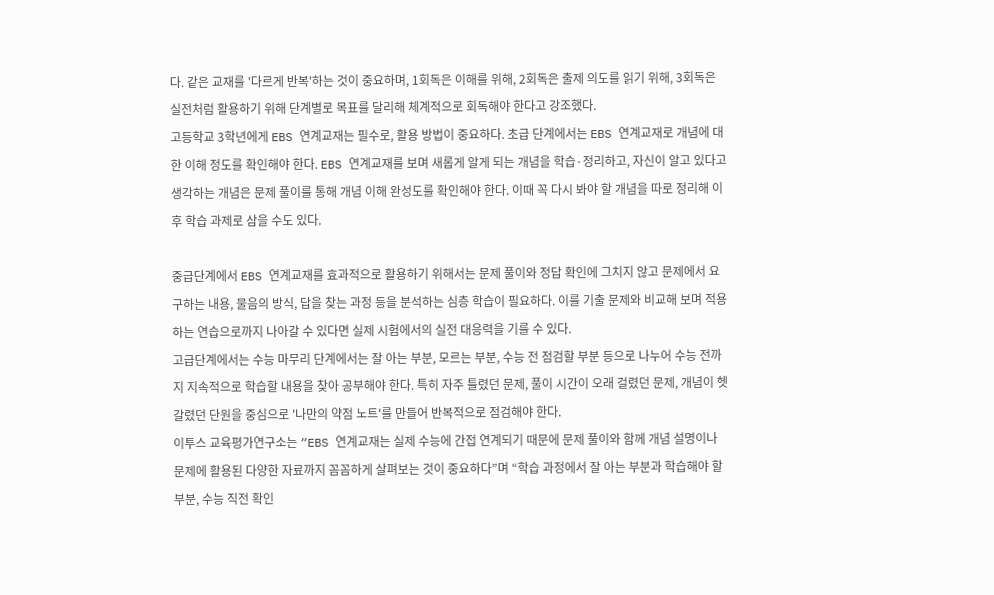다. 같은 교재를 '다르게 반복'하는 것이 중요하며, 1회독은 이해를 위해, 2회독은 출제 의도를 읽기 위해, 3회독은 실전처럼 활용하기 위해 단계별로 목표를 달리해 체계적으로 회독해야 한다고 강조했다.
고등학교 3학년에게 EBS 연계교재는 필수로, 활용 방법이 중요하다. 초급 단계에서는 EBS 연계교재로 개념에 대한 이해 정도를 확인해야 한다. EBS 연계교재를 보며 새롭게 알게 되는 개념을 학습·정리하고, 자신이 알고 있다고 생각하는 개념은 문제 풀이를 통해 개념 이해 완성도를 확인해야 한다. 이때 꼭 다시 봐야 할 개념을 따로 정리해 이후 학습 과제로 삼을 수도 있다.

중급단계에서 EBS 연계교재를 효과적으로 활용하기 위해서는 문제 풀이와 정답 확인에 그치지 않고 문제에서 요구하는 내용, 물음의 방식, 답을 찾는 과정 등을 분석하는 심층 학습이 필요하다. 이를 기출 문제와 비교해 보며 적용하는 연습으로까지 나아갈 수 있다면 실제 시험에서의 실전 대응력을 기를 수 있다.
고급단계에서는 수능 마무리 단계에서는 잘 아는 부분, 모르는 부분, 수능 전 점검할 부분 등으로 나누어 수능 전까지 지속적으로 학습할 내용을 찾아 공부해야 한다. 특히 자주 틀렸던 문제, 풀이 시간이 오래 걸렸던 문제, 개념이 헷갈렸던 단원을 중심으로 '나만의 약점 노트'를 만들어 반복적으로 점검해야 한다.
이투스 교육평가연구소는 “EBS 연계교재는 실제 수능에 간접 연계되기 때문에 문제 풀이와 함께 개념 설명이나 문제에 활용된 다양한 자료까지 꼼꼼하게 살펴보는 것이 중요하다”며 “학습 과정에서 잘 아는 부분과 학습해야 할 부분, 수능 직전 확인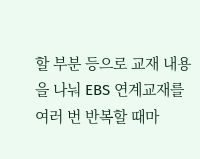할 부분 등으로 교재 내용을 나눠 EBS 연계교재를 여러 번 반복할 때마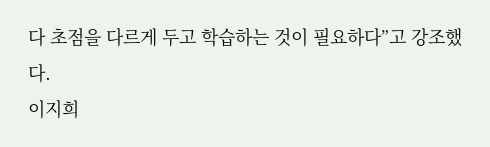다 초점을 다르게 두고 학습하는 것이 필요하다”고 강조했다.
이지희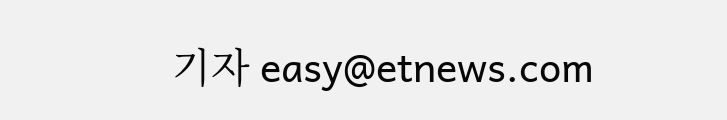기자 easy@etnews.com